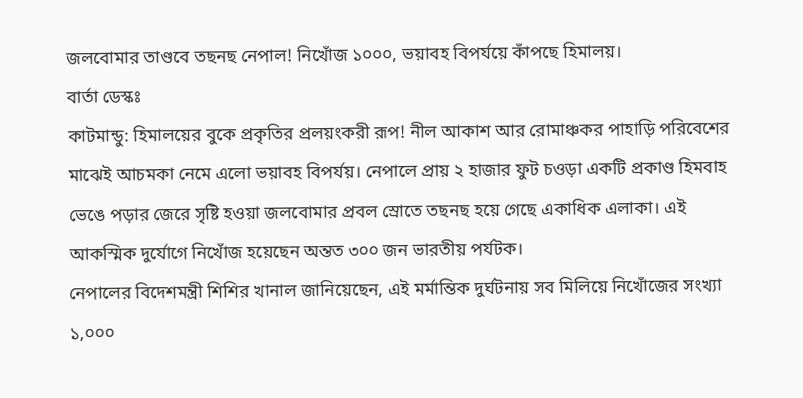জলবোমার তাণ্ডবে তছনছ নেপাল! নিখোঁজ ১০০০, ভয়াবহ বিপর্যয়ে কাঁপছে হিমালয়।
বার্তা ডেস্কঃ
কাটমান্ডু: হিমালয়ের বুকে প্রকৃতির প্রলয়ংকরী রূপ! নীল আকাশ আর রোমাঞ্চকর পাহাড়ি পরিবেশের মাঝেই আচমকা নেমে এলো ভয়াবহ বিপর্যয়। নেপালে প্রায় ২ হাজার ফুট চওড়া একটি প্রকাণ্ড হিমবাহ ভেঙে পড়ার জেরে সৃষ্টি হওয়া জলবোমার প্রবল স্রোতে তছনছ হয়ে গেছে একাধিক এলাকা। এই আকস্মিক দুর্যোগে নিখোঁজ হয়েছেন অন্তত ৩০০ জন ভারতীয় পর্যটক।
নেপালের বিদেশমন্ত্রী শিশির খানাল জানিয়েছেন, এই মর্মান্তিক দুর্ঘটনায় সব মিলিয়ে নিখোঁজের সংখ্যা ১,০০০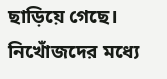ছাড়িয়ে গেছে। নিখোঁজদের মধ্যে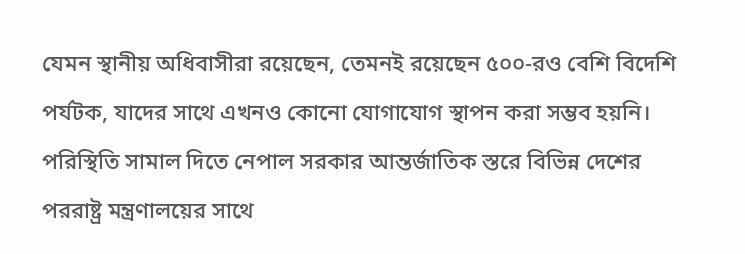যেমন স্থানীয় অধিবাসীরা রয়েছেন, তেমনই রয়েছেন ৫০০-রও বেশি বিদেশি পর্যটক, যাদের সাথে এখনও কোনো যোগাযোগ স্থাপন করা সম্ভব হয়নি। পরিস্থিতি সামাল দিতে নেপাল সরকার আন্তর্জাতিক স্তরে বিভিন্ন দেশের পররাষ্ট্র মন্ত্রণালয়ের সাথে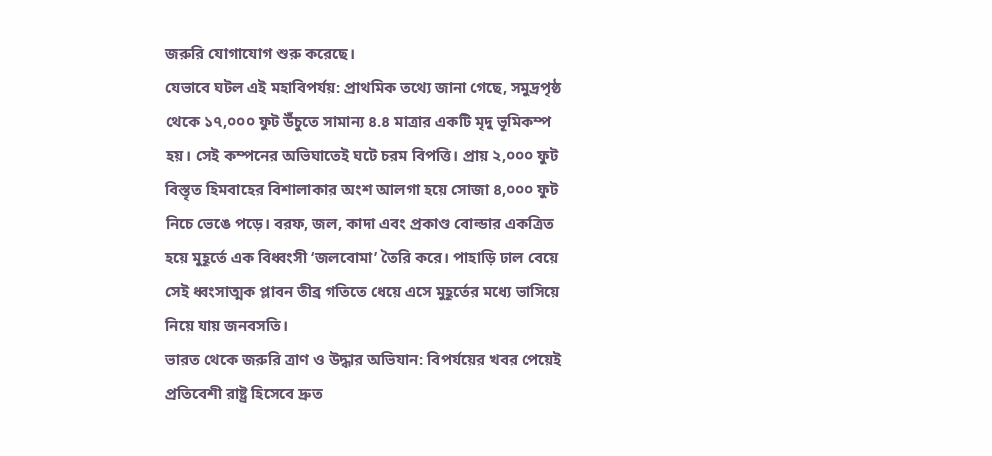জরুরি যোগাযোগ শুরু করেছে।
যেভাবে ঘটল এই মহাবিপর্যয়: প্রাথমিক তথ্যে জানা গেছে, সমুদ্রপৃষ্ঠ থেকে ১৭,০০০ ফুট উঁচুতে সামান্য ৪.৪ মাত্রার একটি মৃদু ভূমিকম্প হয়। সেই কম্পনের অভিঘাতেই ঘটে চরম বিপত্তি। প্রায় ২,০০০ ফুট বিস্তৃত হিমবাহের বিশালাকার অংশ আলগা হয়ে সোজা ৪,০০০ ফুট নিচে ভেঙে পড়ে। বরফ, জল, কাদা এবং প্রকাণ্ড বোল্ডার একত্রিত হয়ে মুহূর্তে এক বিধ্বংসী ‘জলবোমা’ তৈরি করে। পাহাড়ি ঢাল বেয়ে সেই ধ্বংসাত্মক প্লাবন তীব্র গতিতে ধেয়ে এসে মুহূর্তের মধ্যে ভাসিয়ে নিয়ে যায় জনবসতি।
ভারত থেকে জরুরি ত্রাণ ও উদ্ধার অভিযান: বিপর্যয়ের খবর পেয়েই প্রতিবেশী রাষ্ট্র হিসেবে দ্রুত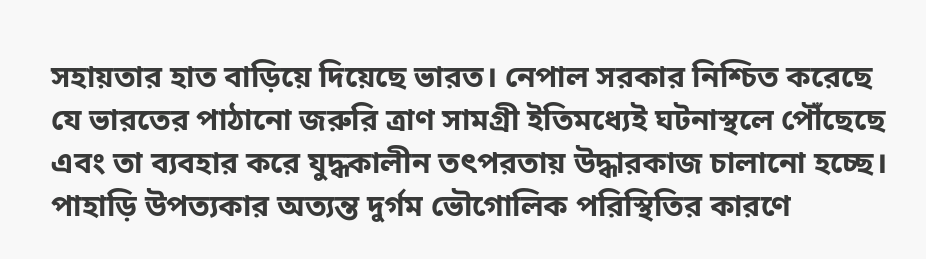সহায়তার হাত বাড়িয়ে দিয়েছে ভারত। নেপাল সরকার নিশ্চিত করেছে যে ভারতের পাঠানো জরুরি ত্রাণ সামগ্রী ইতিমধ্যেই ঘটনাস্থলে পৌঁছেছে এবং তা ব্যবহার করে যুদ্ধকালীন তৎপরতায় উদ্ধারকাজ চালানো হচ্ছে।
পাহাড়ি উপত্যকার অত্যন্ত দুর্গম ভৌগোলিক পরিস্থিতির কারণে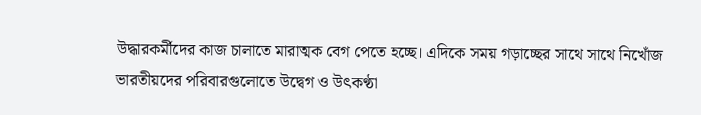উদ্ধারকর্মীদের কাজ চালাতে মারাত্মক বেগ পেতে হচ্ছে। এদিকে সময় গড়াচ্ছের সাথে সাথে নিখোঁজ ভারতীয়দের পরিবারগুলোতে উদ্বেগ ও উৎকণ্ঠা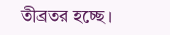তীব্রতর হচ্ছে।